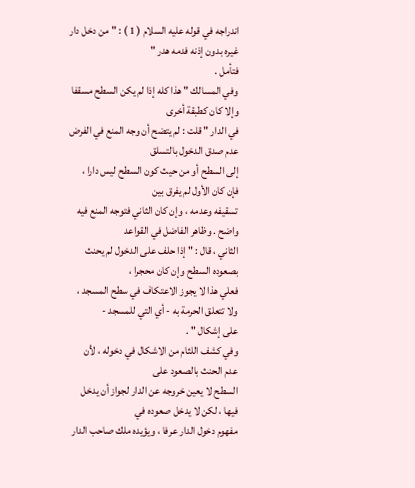اندراجه في قوله عليه السلام ( 1 ) : " من دخل دار غيره بدون إذنه فدمه هدر "
فتأمل .
وفي المسالك " هذا كله إذا لم يكن السطح مسقفا وإلا كان كطبقة أخرى
في الدار " قلت : لم يتضح أن وجه المنع في الفرض عدم صدق الدخول بالتسلق
إلى السطح أو من حيث كون السطح ليس دارا ، فإن كان الأول لم يفرق بين
تسقيفه وعدمه ، وإن كان الثاني فتوجه المنع فيه واضح . وظاهر الفاضل في القواعد
الثاني ، قال : " إذا حلف على الدخول لم يحنث بصعوده السطح وإن كان محجرا ،
فعلي هذا لا يجوز الاعتكاف في سطح المسجد ، ولا تتعلق الحرمة به - أي التي للمسجد -
على إشكال " .
وفي كشف اللثام من الاشكال في دخوله ، لأن عدم الحنث بالصعود على
السطح لا يعين خروجه عن الدار لجواز أن يدخل فيها ، لكن لا يدخل صعوده في
مفهوم دخول الدار عرفا ، ويؤيده ملك صاحب الدار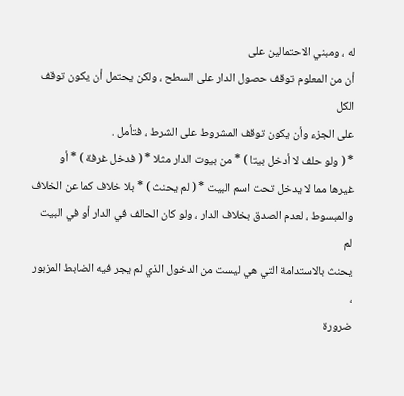له ، ومبني الاحتمالين على
أن من المعلوم توقف حصول الدار على السطح ، ولكن يحتمل أن يكون توقف الكل
على الجزء وأن يكون توقف المشروط على الشرط ، فتأمل .
* ( ولو حلف لا أدخل بيتا ) * من بيوت الدار مثلا * ( فدخل غرفة ) * أو
غيرها مما لا يدخل تحت اسم البيت * ( لم يحنث ) * بلا خلاف كما عن الخلاف
والمبسوط ، لعدم الصدق بخلاف الدار ، ولو كان الحالف في الدار أو في البيت لم
يحنث بالاستدامة التي هي ليست من الدخول الذي لم يجر فيه الضابط المزبور ،
ضرورة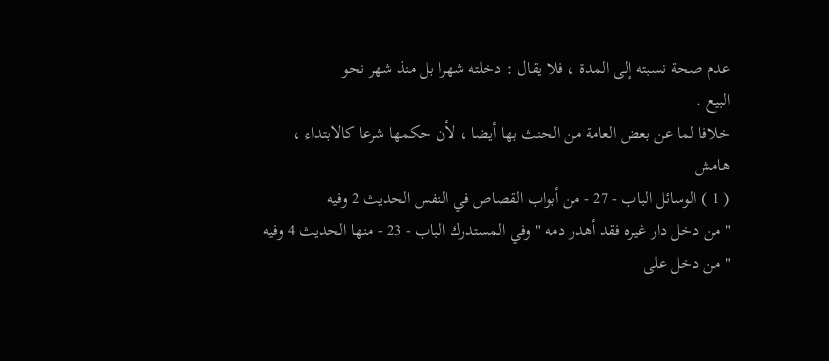عدم صحة نسبته إلى المدة ، فلا يقال : دخلته شهرا بل منذ شهر نحو
البيع .
خلافا لما عن بعض العامة من الحنث بها أيضا ، لأن حكمها شرعا كالابتداء ،
هامش
( 1 ) الوسائل الباب - 27 - من أبواب القصاص في النفس الحديث 2 وفيه
" من دخل دار غيره فقد أهدر دمه " وفي المستدرك الباب - 23 - منها الحديث 4 وفيه
" من دخل على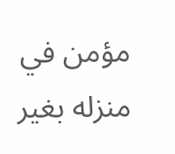مؤمن في منزله بغير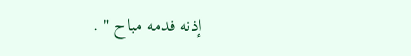إذنه فدمه مباح " .